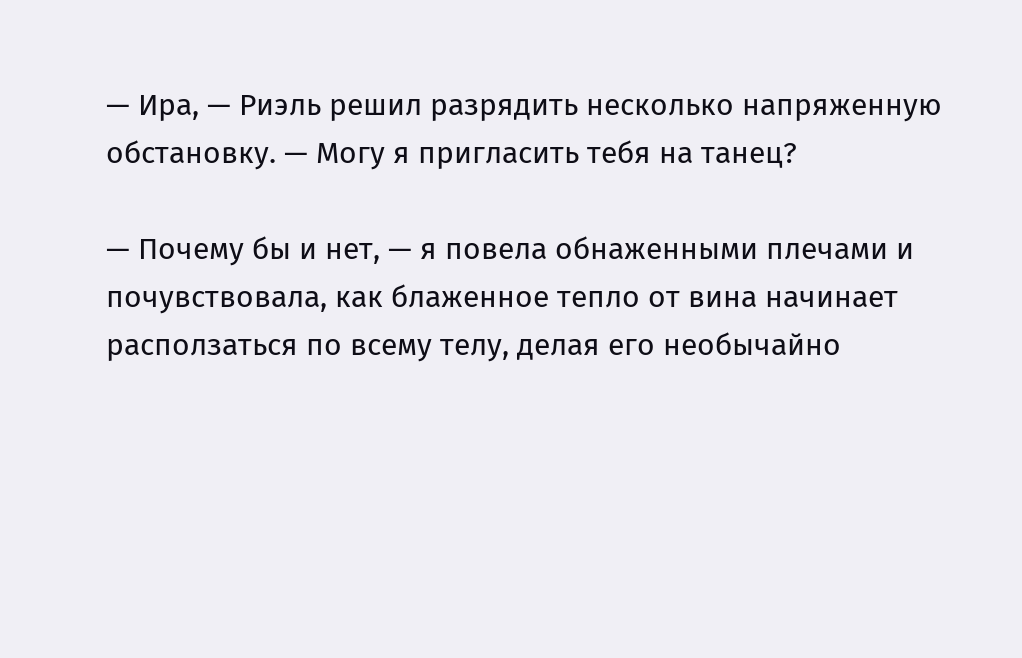— Ира, — Риэль решил разрядить несколько напряженную обстановку. — Могу я пригласить тебя на танец?

— Почему бы и нет, — я повела обнаженными плечами и почувствовала, как блаженное тепло от вина начинает расползаться по всему телу, делая его необычайно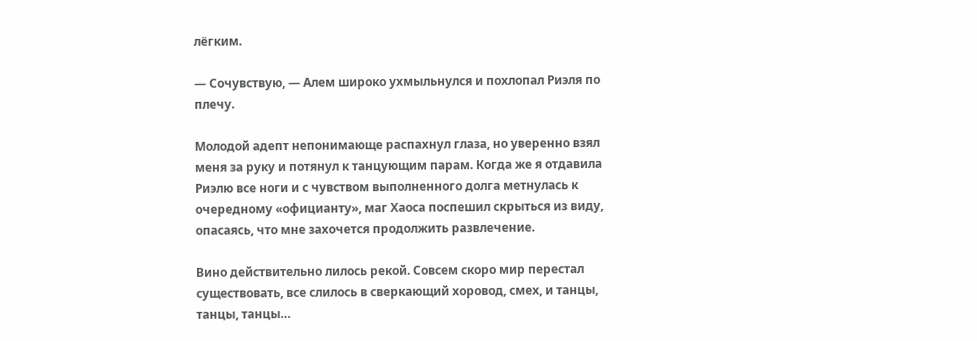лёгким.

— Сочувствую, — Алем широко ухмыльнулся и похлопал Риэля по плечу.

Молодой адепт непонимающе распахнул глаза, но уверенно взял меня за руку и потянул к танцующим парам. Когда же я отдавила Риэлю все ноги и с чувством выполненного долга метнулась к очередному «официанту», маг Хаоса поспешил скрыться из виду, опасаясь, что мне захочется продолжить развлечение.

Вино действительно лилось рекой. Совсем скоро мир перестал существовать, все слилось в сверкающий хоровод, смех, и танцы, танцы, танцы…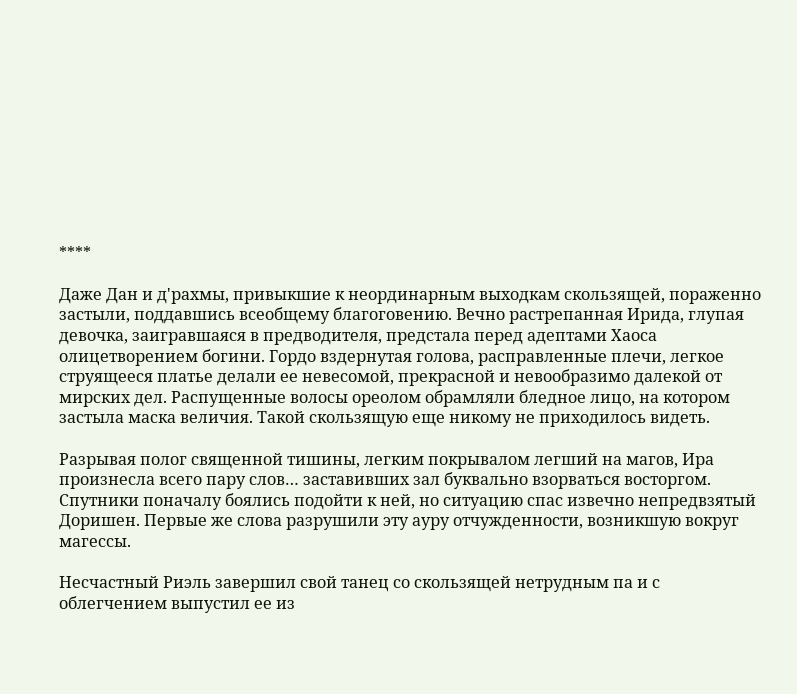****

Даже Дан и д'рахмы, привыкшие к неординарным выходкам скользящей, пораженно застыли, поддавшись всеобщему благоговению. Вечно растрепанная Ирида, глупая девочка, заигравшаяся в предводителя, предстала перед адептами Хаоса олицетворением богини. Гордо вздернутая голова, расправленные плечи, легкое струящееся платье делали ее невесомой, прекрасной и невообразимо далекой от мирских дел. Распущенные волосы ореолом обрамляли бледное лицо, на котором застыла маска величия. Такой скользящую еще никому не приходилось видеть.

Разрывая полог священной тишины, легким покрывалом легший на магов, Ира произнесла всего пару слов… заставивших зал буквально взорваться восторгом. Спутники поначалу боялись подойти к ней, но ситуацию спас извечно непредвзятый Доришен. Первые же слова разрушили эту ауру отчужденности, возникшую вокруг магессы.

Несчастный Риэль завершил свой танец со скользящей нетрудным па и с облегчением выпустил ее из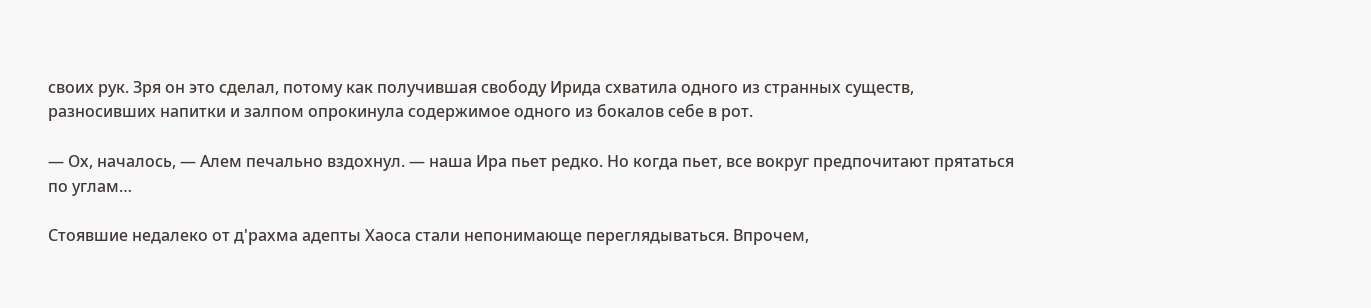своих рук. Зря он это сделал, потому как получившая свободу Ирида схватила одного из странных существ, разносивших напитки и залпом опрокинула содержимое одного из бокалов себе в рот.

— Ох, началось, — Алем печально вздохнул. — наша Ира пьет редко. Но когда пьет, все вокруг предпочитают прятаться по углам…

Стоявшие недалеко от д'рахма адепты Хаоса стали непонимающе переглядываться. Впрочем,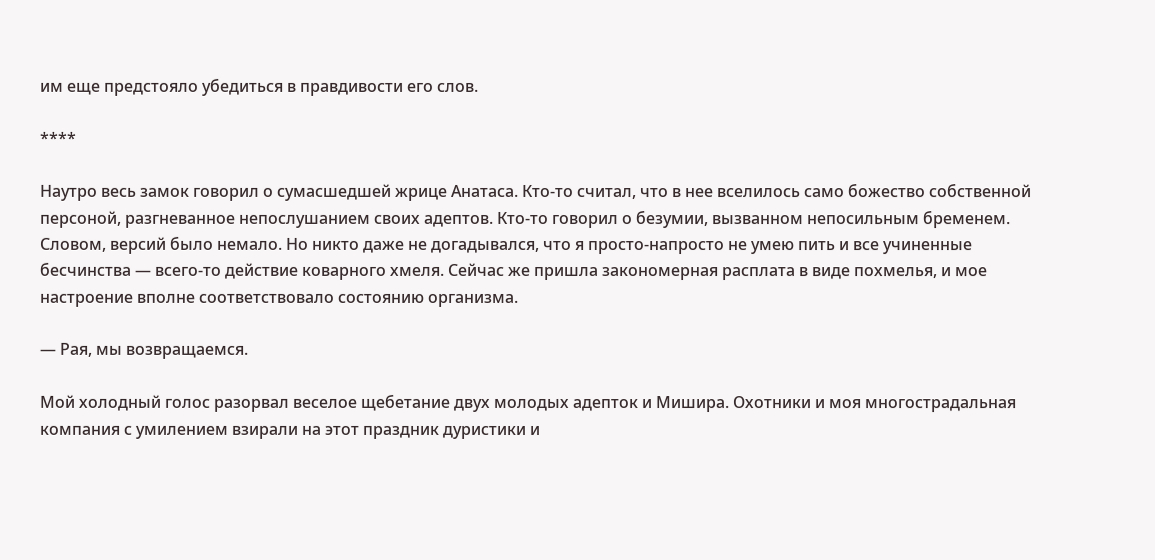им еще предстояло убедиться в правдивости его слов.

****

Наутро весь замок говорил о сумасшедшей жрице Анатаса. Кто-то считал, что в нее вселилось само божество собственной персоной, разгневанное непослушанием своих адептов. Кто-то говорил о безумии, вызванном непосильным бременем. Словом, версий было немало. Но никто даже не догадывался, что я просто-напросто не умею пить и все учиненные бесчинства — всего-то действие коварного хмеля. Сейчас же пришла закономерная расплата в виде похмелья, и мое настроение вполне соответствовало состоянию организма.

— Рая, мы возвращаемся.

Мой холодный голос разорвал веселое щебетание двух молодых адепток и Мишира. Охотники и моя многострадальная компания с умилением взирали на этот праздник дуристики и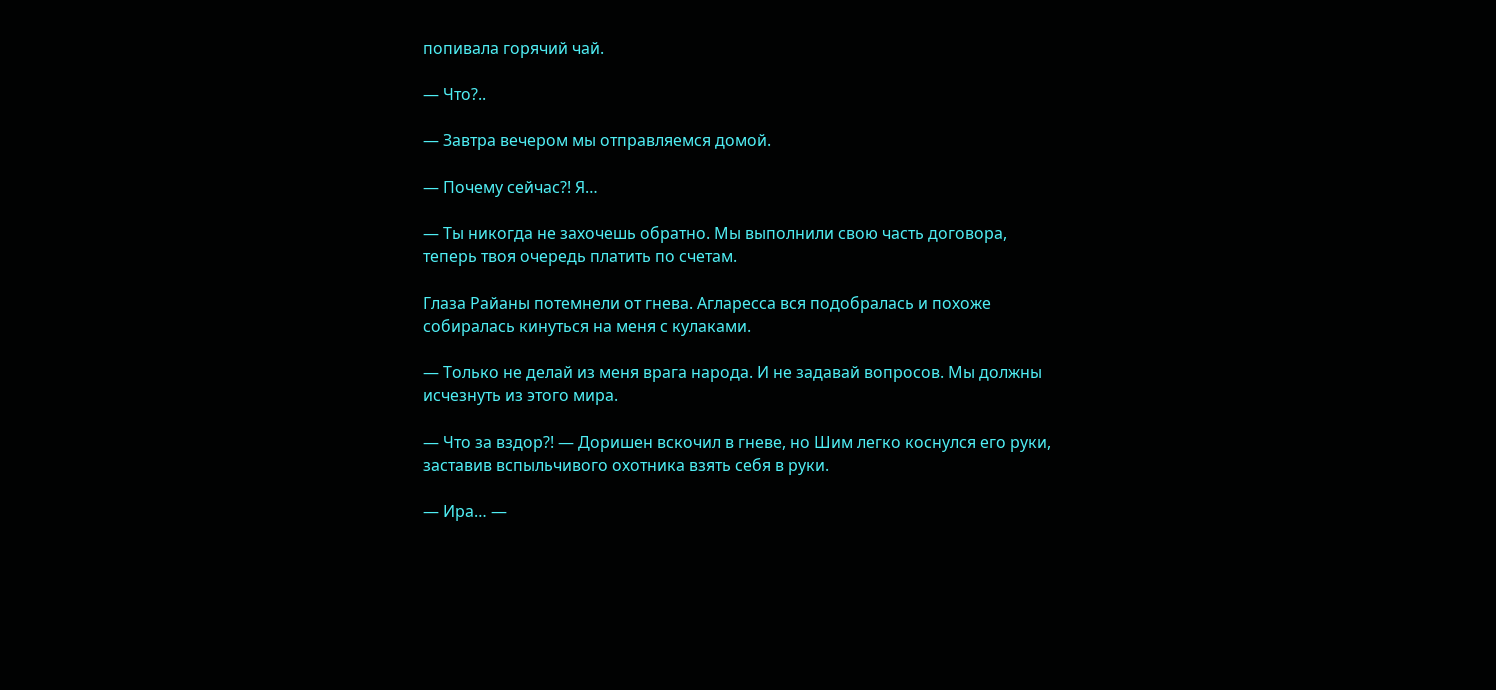попивала горячий чай.

— Что?..

— Завтра вечером мы отправляемся домой.

— Почему сейчас?! Я…

— Ты никогда не захочешь обратно. Мы выполнили свою часть договора, теперь твоя очередь платить по счетам.

Глаза Райаны потемнели от гнева. Агларесса вся подобралась и похоже собиралась кинуться на меня с кулаками.

— Только не делай из меня врага народа. И не задавай вопросов. Мы должны исчезнуть из этого мира.

— Что за вздор?! — Доришен вскочил в гневе, но Шим легко коснулся его руки, заставив вспыльчивого охотника взять себя в руки.

— Ира… —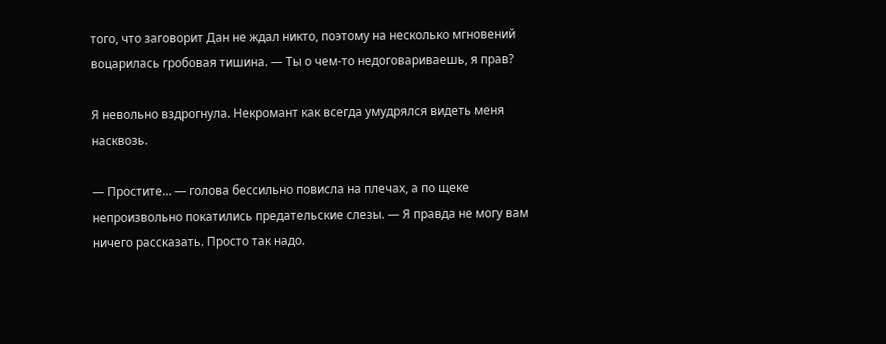того, что заговорит Дан не ждал никто, поэтому на несколько мгновений воцарилась гробовая тишина. — Ты о чем-то недоговариваешь, я прав?

Я невольно вздрогнула. Некромант как всегда умудрялся видеть меня насквозь.

— Простите… — голова бессильно повисла на плечах, а по щеке непроизвольно покатились предательские слезы. — Я правда не могу вам ничего рассказать. Просто так надо.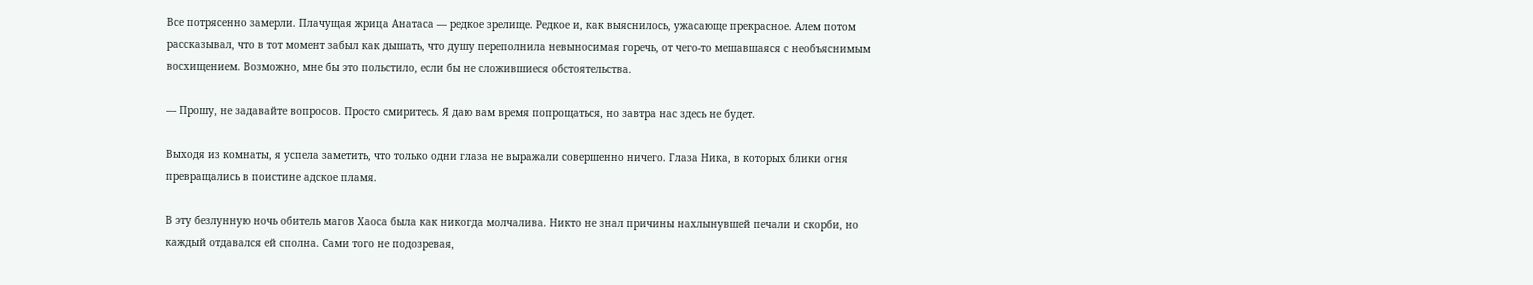Все потрясенно замерли. Плачущая жрица Анатаса — редкое зрелище. Редкое и, как выяснилось, ужасающе прекрасное. Алем потом рассказывал, что в тот момент забыл как дышать, что душу переполнила невыносимая горечь, от чего-то мешавшаяся с необъяснимым восхищением. Возможно, мне бы это польстило, если бы не сложившиеся обстоятельства.

— Прошу, не задавайте вопросов. Просто смиритесь. Я даю вам время попрощаться, но завтра нас здесь не будет.

Выходя из комнаты, я успела заметить, что только одни глаза не выражали совершенно ничего. Глаза Ника, в которых блики огня превращались в поистине адское пламя.

В эту безлунную ночь обитель магов Хаоса была как никогда молчалива. Никто не знал причины нахлынувшей печали и скорби, но каждый отдавался ей сполна. Сами того не подозревая,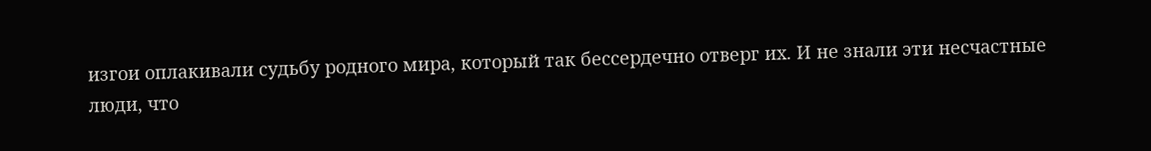изгои оплакивали судьбу родного мира, который так бессердечно отверг их. И не знали эти несчастные люди, что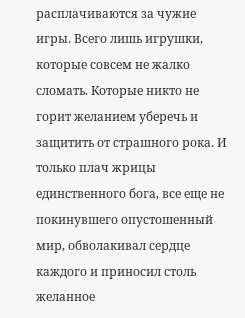расплачиваются за чужие игры. Всего лишь игрушки, которые совсем не жалко сломать. Которые никто не горит желанием уберечь и защитить от страшного рока. И только плач жрицы единственного бога, все еще не покинувшего опустошенный мир, обволакивал сердце каждого и приносил столь желанное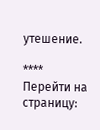утешение.

****
Перейти на страницу: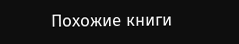Похожие книги